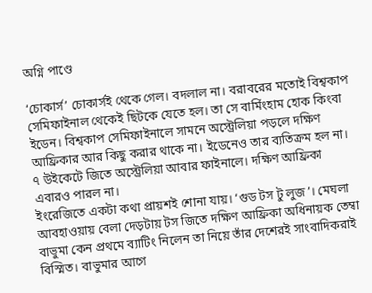অগ্নি পাণ্ডে

‘চোকার্স’ চোকার্সই থেকে গেল। বদলাল না। বরাবরের মতোই বিশ্বকাপ সেমিফাইনাল থেকেই ছিটকে যেতে হল। তা সে বার্মিংহাম হোক কিংবা ইডেন। বিশ্বকাপ সেমিফাইনালে সামনে অস্ট্রেলিয়া পড়লে দক্ষিণ আফ্রিকার আর কিছু করার থাকে না। ইডেনেও তার ব্যতিক্রম হল না। ৭ উইকেটে জিতে অস্ট্রেলিয়া আবার ফাইনালে। দক্ষিণ আফ্রিকা এবারও পারল না।
ইংরেজিতে একটা কথা প্রায়শই শোনা যায়। ‘গুড টস টু লুজ’। মেঘলা আবহাওয়ায় বেলা দেড়টায় টস জিতে দক্ষিণ আফ্রিকা অধিনায়ক তেম্বা বাভুমা কেন প্রথমে ব্যাটিং নিলেন তা নিয়ে তাঁর দেশেরই সাংবাদিকরাই বিস্মিত। বাভুমার আগে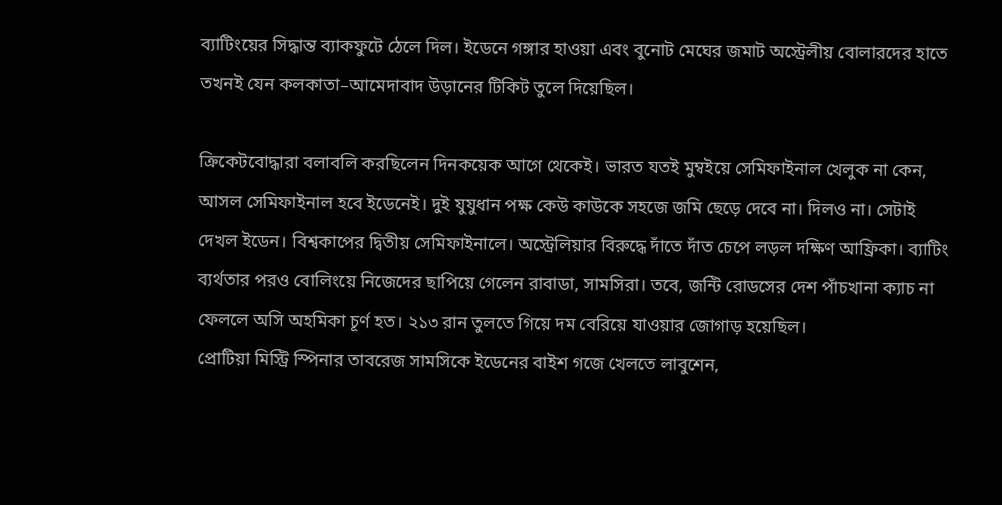ব্যাটিংয়ের সিদ্ধান্ত ব্যাকফুটে ঠেলে দিল। ইডেনে গঙ্গার হাওয়া এবং বুনোট মেঘের জমাট অস্ট্রেলীয় বোলারদের হাতে তখনই যেন কলকাতা–আমেদাবাদ উড়ানের টিকিট তুলে দিয়েছিল।

ক্রিকেটবোদ্ধারা বলাবলি করছিলেন দিনকয়েক আগে থেকেই। ভারত যতই মুম্বইয়ে সেমিফাইনাল খেলুক না কেন, আসল সেমিফাইনাল হবে ইডেনেই। দুই যুযুধান পক্ষ কেউ কাউকে সহজে জমি ছেড়ে দেবে না। দিলও না। সেটাই দেখল ইডেন। বিশ্বকাপের দ্বিতীয় সেমিফাইনালে। অস্ট্রেলিয়ার বিরুদ্ধে দাঁতে দাঁত চেপে লড়ল দক্ষিণ আফ্রিকা। ব্যাটিং ব্যর্থতার পরও বোলিংয়ে নিজেদের ছাপিয়ে গেলেন রাবাডা, সামসিরা। তবে, জন্টি রোডসের দেশ পাঁচখানা ক্যাচ না ফেললে অসি অহমিকা চূর্ণ হত। ২১৩ রান তুলতে গিয়ে দম বেরিয়ে যাওয়ার জোগাড় হয়েছিল।
প্রোটিয়া মিস্ট্রি স্পিনার তাবরেজ সামসিকে ইডেনের বাইশ গজে খেলতে লাবুশেন,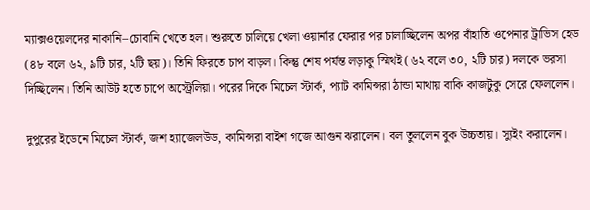ম্যাক্সওয়েলদের নাকানি–চোবানি খেতে হল। শুরুতে চালিয়ে খেলা ওয়ার্নার ফেরার পর চালাচ্ছিলেন অপর বাঁহাতি ওপেনার ট্রাভিস হেড (৪৮ বলে ৬২, ৯টি চার, ২টি ছয়)। তিনি ফিরতে চাপ বাড়ল। কিন্তু শেষ পর্যন্ত লড়াকু স্মিথই (৬২ বলে ৩০, ২টি চার) দলকে ভরসা দিচ্ছিলেন। তিনি আউট হতে চাপে অস্ট্রেলিয়া। পরের দিকে মিচেল স্টার্ক, প্যাট কামিন্সরা ঠান্ডা মাথায় বাকি কাজটুকু সেরে ফেললেন।

দুপুরের ইডেনে মিচেল স্টার্ক, জশ হ্যাজেলউড, কামিন্সরা বাইশ গজে আগুন ঝরালেন। বল তুললেন বুক উচ্চতায়। স্যুইং করালেন।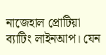নাজেহাল প্রোটিয়া ব্যাটিং লাইনআপ। যেন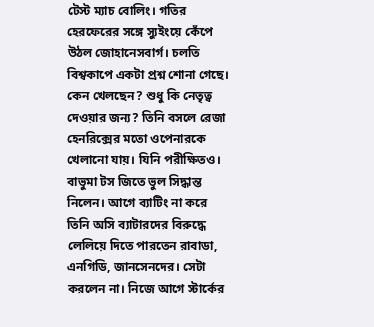টেস্ট ম্যাচ বোলিং। গতির হেরফেরের সঙ্গে স্যুইংয়ে কেঁপে উঠল জোহানেসবার্গ। চলতি বিশ্বকাপে একটা প্রশ্ন শোনা গেছে। কেন খেলছেন? শুধু কি নেতৃত্ব দেওয়ার জন্য? তিনি বসলে রেজা হেনরিক্সের মতো ওপেনারকে খেলানো যায়। যিনি পরীক্ষিতও। বাভুমা টস জিতে ভুল সিদ্ধান্ত নিলেন। আগে ব্যাটিং না করে তিনি অসি ব্যাটারদের বিরুদ্ধে লেলিয়ে দিতে পারতেন রাবাডা, এনগিডি, জানসেনদের। সেটা করলেন না। নিজে আগে স্টার্কের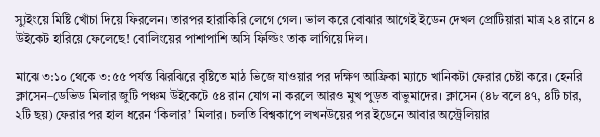স্যুইংয়ে মিষ্টি খোঁচা দিয়ে ফিরলেন। তারপর হারাকিরি লেগে গেল। ভাল করে বোঝার আগেই ইডেন দেখল প্রোটিয়ারা মাত্র ২৪ রানে ৪ উইকেট হারিয়ে ফেলেছে! বোলিংয়ের পাশাপাশি অসি ফিল্ডিং তাক লাগিয়ে দিল।‌

মাঝে ৩:১০ থেকে ৩:৫৫ পর্যন্ত ঝিরঝিরে বৃষ্টিতে মাঠ ভিজে যাওয়ার পর দক্ষিণ আফ্রিকা ম্যাচে খানিকটা ফেরার চেষ্টা করে। হেনরি ক্লাসেন–ডেভিড মিলার জুটি পঞ্চম উইকেটে ৫৪ রান যোগ না করলে আরও মুখ পুড়ত বাভুমাদের। ক্লাসেন (৪৮ বলে ৪৭, ৪টি চার, ২টি ছয়) ফেরার পর হাল ধরেন ‘কিলার’ মিলার। চলতি বিশ্বকাপে লখনউয়ের পর ইডেনে আবার অস্ট্রেলিয়ার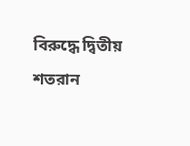বিরুদ্ধে দ্বিতীয় শতরান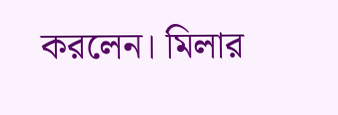করলেন। মিলার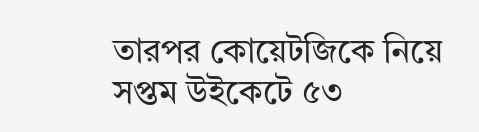তারপর কোয়েটজিকে নিয়ে সপ্তম উইকেটে ৫৩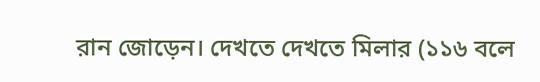রান জোড়েন। দেখতে দেখতে মিলার (১১৬ বলে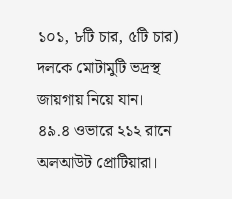১০১, ৮টি চার, ৫টি চার) দলকে মোটামুটি ভদ্রস্থ জায়গায় নিয়ে যান। ৪৯.৪ ওভারে ২১২ রানে অলআউট প্রোটিয়ারা।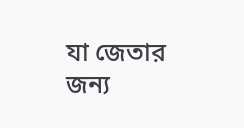যা জেতার জন্য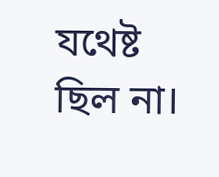যথেষ্ট ছিল না।